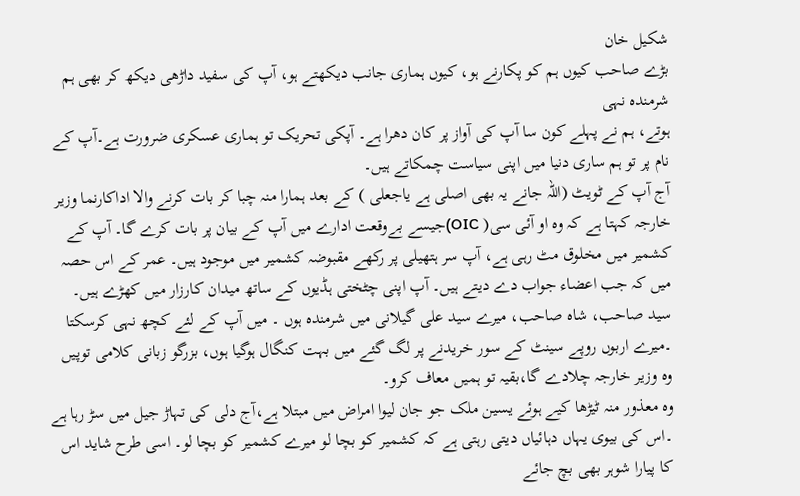شکیل خان
بڑے صاحب کیوں ہم کو پکارنے ہو، کیوں ہماری جانب دیکھتے ہو، آپ کی سفید داڑھی دیکھ کر بھی ہم شرمندہ نہی
ہوتے، ہم نے پہلے کون سا آپ کی آواز پر کان دھرا ہے۔ آپکی تحریک تو ہماری عسکری ضرورت ہے۔آپ کے نام پر تو ہم ساری دنیا میں اپنی سیاست چمکاتے ہیں۔
آج آپ کے ٹویٹ (اللہ جانے یہ بھی اصلی ہے یاجعلی ) کے بعد ہمارا منہ چبا کر بات کرنے والا اداکارنما وزیر خارجہ کہتا ہے کہ وہ او آئی سی( OIC)جیسے بےوقعت ادارے میں آپ کے بیان پر بات کرے گا۔ آپ کے کشمیر میں مخلوق مٹ رہی ہے، آپ سر ہتھیلی پر رکھے مقبوضہ کشمیر میں موجود ہیں۔ عمر کے اس حصہ میں کہ جب اعضاء جواب دے دیتے ہیں۔ آپ اپنی چٹختی ہڈیوں کے ساتھ میدان کارزار میں کھڑے ہیں۔ سید صاحب، شاہ صاحب، میرے سید علی گیلانی میں شرمندہ ہوں ۔ میں آپ کے لئے کچھ نہی کرسکتا ۔میرے اربوں روپے سینٹ کے سور خریدنے پر لگ گئے میں بہت کنگال ہوگیا ہوں، بزرگو زبانی کلامی توپیں وہ وزیر خارجہ چلادے گا،بقیہ تو ہمیں معاف کرو۔
وہ معذور منہ ٹیڑھا کیے ہوئے یسین ملک جو جان لیوا امراض میں مبتلا ہے،آج دلی کی تہاڑ جیل میں سڑ رہا ہے ۔اس کی بیوی یہاں دہائیاں دیتی رہتی ہے کہ کشمیر کو بچا لو میرے کشمیر کو بچا لو۔ اسی طرح شاید اس کا پیارا شوہر بھی بچ جائے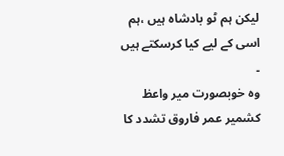لیکن ہم ٹو بادشاہ ہیں ،ہم اسی کے لیے کیا کرسکتے ہیں ۔
وہ خوبصورت میر واعظ کشمیر عمر فاروق تشدد کا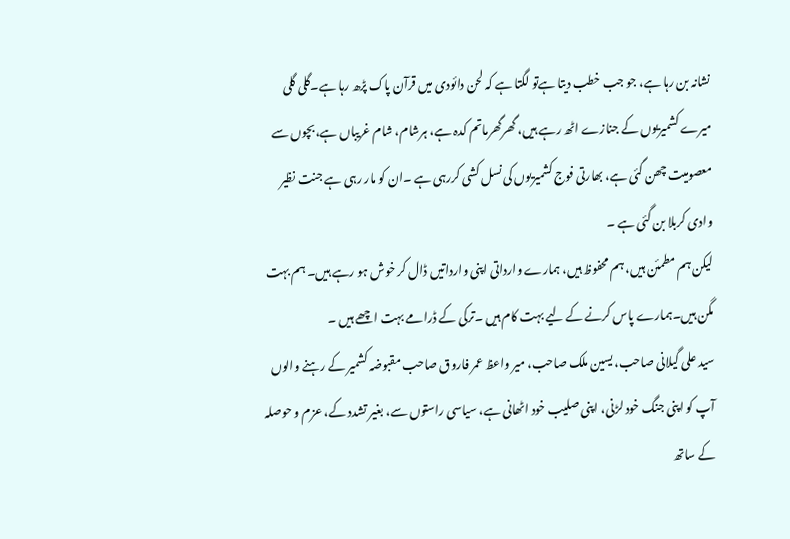نشانہ بن رہا ہے، جو جب خطب دیتا ہےتو لگتا ہے کہ لحن دائودی میں قرآن پاک پڑھ رہا ہے۔گلی گلی میرے کشمیریوں کے جنازے اٹھ رہے ہیں، گھرگھرماتم کدہ ہے، ہرشام، شام غریباں ہے،بچوں سے معصومیت چھن گئی ہے، بھارتی فوج کشمیریوں کی نسل کشی کررہی ہے ۔ان کو مار رہی ہے جنت نظیر وادی کربلا بن گئی ہے ۔
لیکن ہم مطمئن ہیں، ہم محفوظ ہیں، ہمارے وارداتی اپنی وارداتیں ڈال کر خوش ہو رہے ہیں۔ ہم بہت مگن ہیں۔ہمارے پاس کرنے کے لیے بہت کام ہیں ۔ترکی کے ڈرامے بہت اچھے ہیں ۔
سید علی گیلانی صاحب، یسین ملک صاحب، میر واعظ عمر فاروق صاحب مقبوضہ کشمیر کے رہنے والوں آپ کو اپنی جنگ خود لڑنی، اپنی صلیب خود اٹھانی ہے، سیاسی راستوں سے، بغیر تشدد کے، عزم و حوصلہ کے ساتھ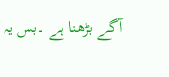آگے بڑھنا ہے ۔بس یہ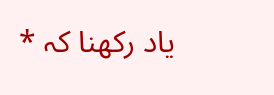یاد رکھنا کہ *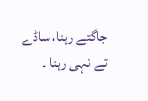جاگتے رہنا، ساڈے تے نہی رہنا ۔